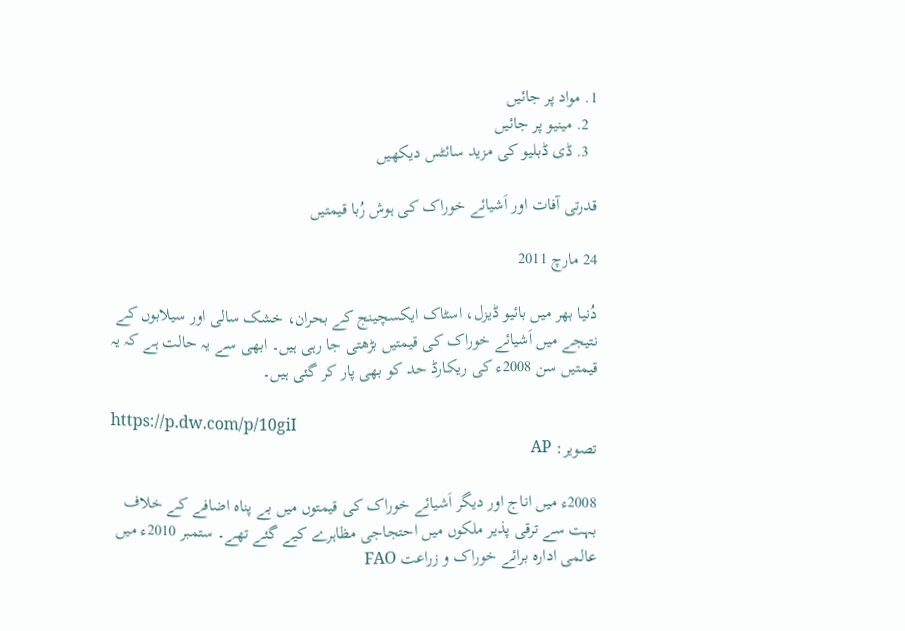1. مواد پر جائیں
  2. مینیو پر جائیں
  3. ڈی ڈبلیو کی مزید سائٹس دیکھیں

قدرتی آفات اور اَشیائے خوراک کی ہوش رُبا قیمتیں

24 مارچ 2011

دُنیا بھر میں بائیو ڈیزل، اسٹاک ایکسچینج کے بحران، خشک سالی اور سیلابوں کے نتیجے میں اَشیائے خوراک کی قیمتیں بڑھتی جا رہی ہیں۔ ابھی سے یہ حالت ہے کہ یہ قیمتیں سن 2008ء کی ریکارڈ حد کو بھی پار کر گئی ہیں۔

https://p.dw.com/p/10giI
تصویر: AP

2008ء میں اناج اور دیگر اَشیائے خوراک کی قیمتوں میں بے پناہ اضافے کے خلاف بہت سے ترقی پذیر ملکوں میں احتجاجی مظاہرے کیے گئے تھے۔ ستمبر 2010ء میں عالمی ادارہ برائے خوراک و زراعت FAO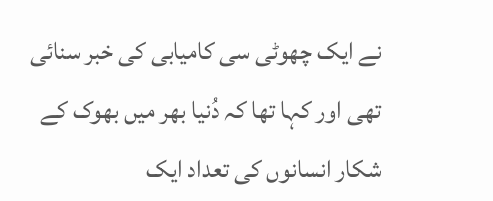نے ایک چھوٹی سی کامیابی کی خبر سنائی تھی اور کہا تھا کہ دُنیا بھر میں بھوک کے شکار انسانوں کی تعداد ایک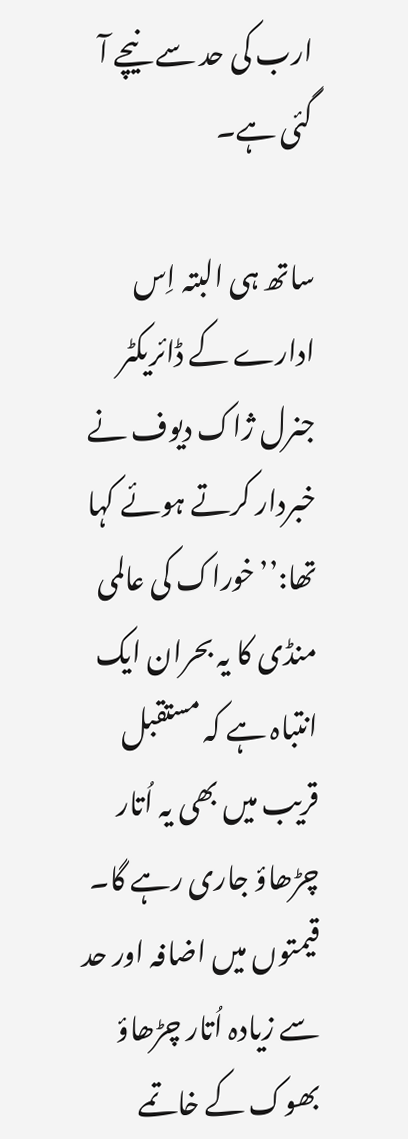ارب کی حد سے نیچے آ گئی ہے۔

ساتھ ہی البتہ اِس ادارے کے ڈائریکٹر جنرل ژاک دیوف نے خبردار کرتے ہوئے کہا تھا:’’خوراک کی عالمی منڈی کا یہ بحران ایک انتباہ ہے کہ مستقبل قریب میں بھی یہ اُتار چڑھاؤ جاری رہے گا۔ قیمتوں میں اضافہ اور حد سے زیادہ اُتار چڑھاؤ بھوک کے خاتمے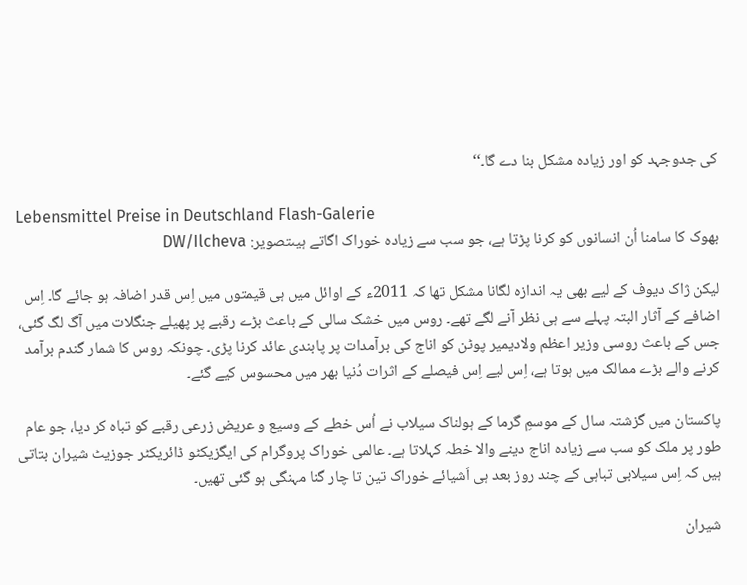کی جدوجہد کو اور زیادہ مشکل بنا دے گا۔‘‘

Lebensmittel Preise in Deutschland Flash-Galerie
بھوک کا سامنا اُن انسانوں کو کرنا پڑتا ہے، جو سب سے زیادہ خوراک اگاتے ہیںتصویر: DW/Ilcheva

لیکن ژاک دیوف کے لیے بھی یہ اندازہ لگانا مشکل تھا کہ 2011ء کے اوائل میں ہی قیمتوں میں اِس قدر اضافہ ہو جائے گا۔ اِس اضافے کے آثار البتہ پہلے سے ہی نظر آنے لگے تھے۔ روس میں خشک سالی کے باعث بڑے رقبے پر پھیلے جنگلات میں آگ لگ گئی، جس کے باعث روسی وزیر اعظم ولادیمیر پوٹن کو اناج کی برآمدات پر پابندی عائد کرنا پڑی۔ چونکہ روس کا شمار گندم برآمد کرنے والے بڑے ممالک میں ہوتا ہے، اِس لیے اِس فیصلے کے اثرات دُنیا بھر میں محسوس کیے گئے۔

پاکستان میں گزشتہ سال کے موسمِ گرما کے ہولناک سیلاب نے اُس خطے کے وسیع و عریض زرعی رقبے کو تباہ کر دیا، جو عام طور پر ملک کو سب سے زیادہ اناج دینے والا خطہ کہلاتا ہے۔ عالمی خوراک پروگرام کی ایگزیکٹو ڈائریکٹر جوزیٹ شیران بتاتی ہیں کہ اِس سیلابی تباہی کے چند روز بعد ہی اَشیائے خوراک تین تا چار گنا مہنگی ہو گئی تھیں۔

شیران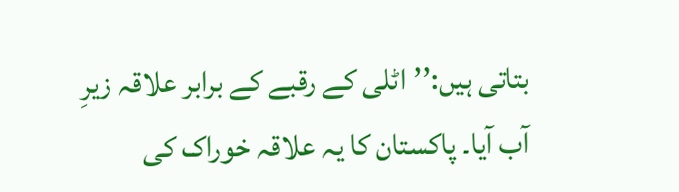بتاتی ہیں:’’اٹلی کے رقبے کے برابر علاقہ زیرِ آب آیا۔ پاکستان کا یہ علاقہ خوراک کی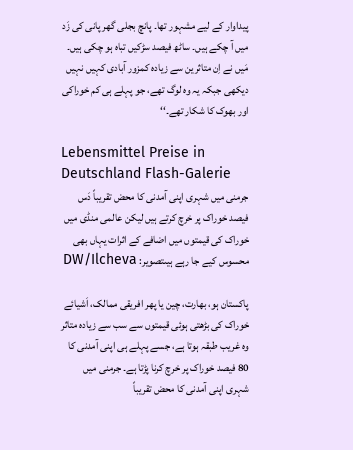پیداوار کے لیے مشہور تھا۔ پانچ بجلی گھر پانی کی زَد میں آ چکے ہیں۔ ساٹھ فیصد سڑکیں تباہ ہو چکی ہیں۔ مَیں نے اِن متاثرین سے زیادہ کمزور آبادی کہیں نہیں دیکھی جبکہ یہ وہ لوگ تھے، جو پہلے ہی کم خوراکی اور بھوک کا شکار تھے۔‘‘

Lebensmittel Preise in Deutschland Flash-Galerie
جرمنی میں شہری اپنی آمدنی کا محض تقریباً دَس فیصد خوراک پر خرچ کرتے ہیں لیکن عالمی منڈی میں خوراک کی قیمتوں میں اضافے کے اثرات یہاں بھی محسوس کیے جا رہے ہیںتصویر: DW/Ilcheva

پاکستان ہو، بھارت، چین یا پھر افریقی ممالک، اَشیائے خوراک کی بڑھتی ہوئی قیمتوں سے سب سے زیادہ متاثر وہ غریب طبقہ ہوتا ہے، جسے پہلے ہی اپنی آمدنی کا 80 فیصد خوراک پر خرچ کرنا پڑتا ہے۔ جرمنی میں شہری اپنی آمدنی کا محض تقریباً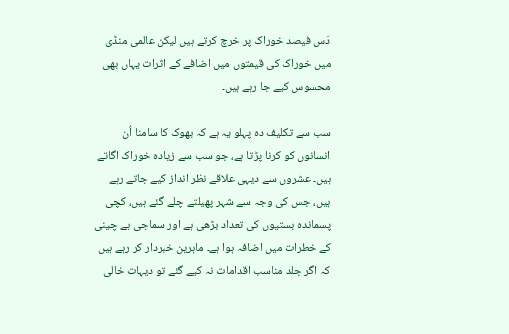دَس فیصد خوراک پر خرچ کرتے ہیں لیکن عالمی منڈی میں خوراک کی قیمتوں میں اضافے کے اثرات یہاں بھی محسوس کیے جا رہے ہیں۔

سب سے تکلیف دہ پہلو یہ ہے کہ بھوک کا سامنا اُن انسانوں کو کرنا پڑتا ہے، جو سب سے زیادہ خوراک اگاتے ہیں۔ عشروں سے دیہی علاقے نظر انداز کیے جاتے رہے ہیں، جس کی وجہ سے شہر پھیلتے چلے گئے ہیں، کچی پسماندہ بستیوں کی تعداد بڑھی ہے اور سماجی بے چینی کے خطرات میں اضافہ ہوا ہے۔ ماہرین خبردار کر رہے ہیں کہ اگر جلد مناسب اقدامات نہ کیے گئے تو دیہات خالی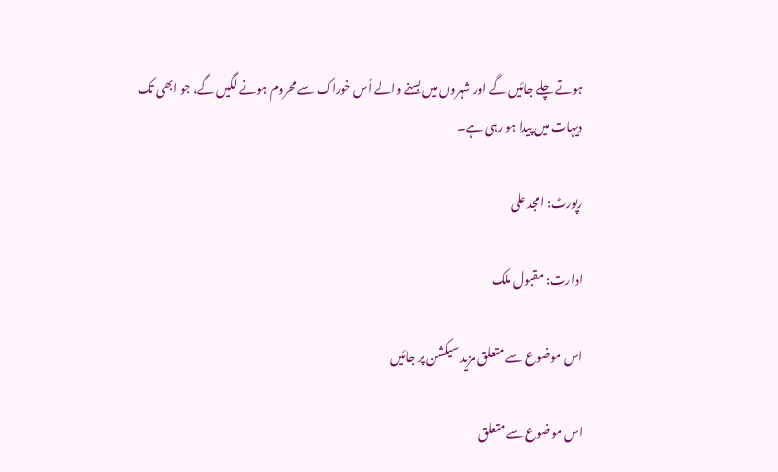ہوتے چلے جائیں گے اور شہروں میں بسنے والے اُس خوراک سے محروم ہونے لگیں گے، جو ابھی تک دیہات میں پیدا ہو رہی ہے۔

رپورٹ: امجد علی

ادارت: مقبول ملک

اس موضوع سے متعلق مزید سیکشن پر جائیں

اس موضوع سے متعلق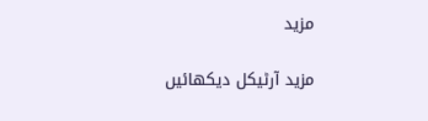مزید

مزید آرٹیکل دیکھائیں